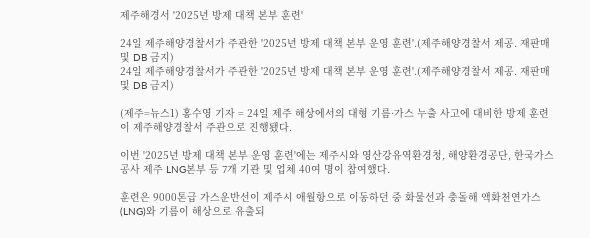제주해경서 '2025년 방제 대책 본부 훈련'

24일 제주해양경찰서가 주관한 '2025년 방제 대책 본부 운영 훈련'.(제주해양경찰서 제공. 재판매 및 DB 금지)
24일 제주해양경찰서가 주관한 '2025년 방제 대책 본부 운영 훈련'.(제주해양경찰서 제공. 재판매 및 DB 금지)

(제주=뉴스1) 홍수영 기자 = 24일 제주 해상에서의 대형 기름·가스 누출 사고에 대비한 방제 훈련이 제주해양경찰서 주관으로 진행됐다.

이번 '2025년 방제 대책 본부 운영 훈련'에는 제주시와 영산강유역환경청, 해양환경공단, 한국가스공사 제주 LNG본부 등 7개 기관 및 업체 40여 명이 참여했다.

훈련은 9000톤급 가스운반선이 제주시 애월항으로 이동하던 중 화물선과 충돌해 액화천연가스(LNG)와 기름이 해상으로 유출되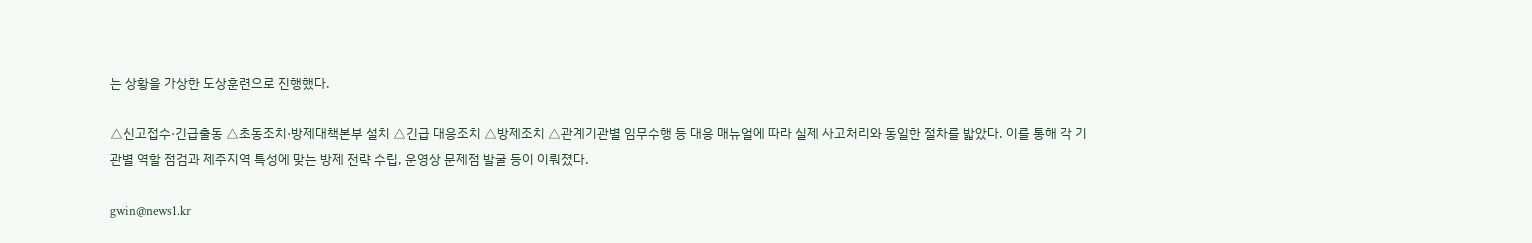는 상황을 가상한 도상훈련으로 진행했다.

△신고접수·긴급출동 △초동조치·방제대책본부 설치 △긴급 대응조치 △방제조치 △관계기관별 임무수행 등 대응 매뉴얼에 따라 실제 사고처리와 동일한 절차를 밟았다. 이를 통해 각 기관별 역할 점검과 제주지역 특성에 맞는 방제 전략 수립, 운영상 문제점 발굴 등이 이뤄졌다.

gwin@news1.kr